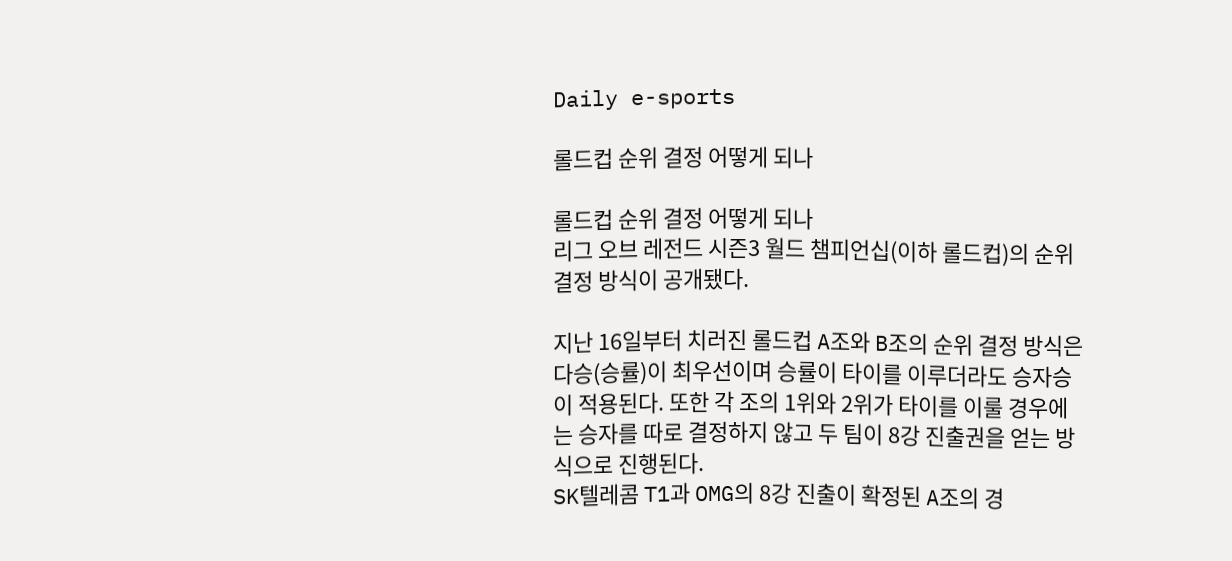Daily e-sports

롤드컵 순위 결정 어떻게 되나

롤드컵 순위 결정 어떻게 되나
리그 오브 레전드 시즌3 월드 챔피언십(이하 롤드컵)의 순위 결정 방식이 공개됐다.

지난 16일부터 치러진 롤드컵 A조와 B조의 순위 결정 방식은 다승(승률)이 최우선이며 승률이 타이를 이루더라도 승자승이 적용된다. 또한 각 조의 1위와 2위가 타이를 이룰 경우에는 승자를 따로 결정하지 않고 두 팀이 8강 진출권을 얻는 방식으로 진행된다.
SK텔레콤 T1과 OMG의 8강 진출이 확정된 A조의 경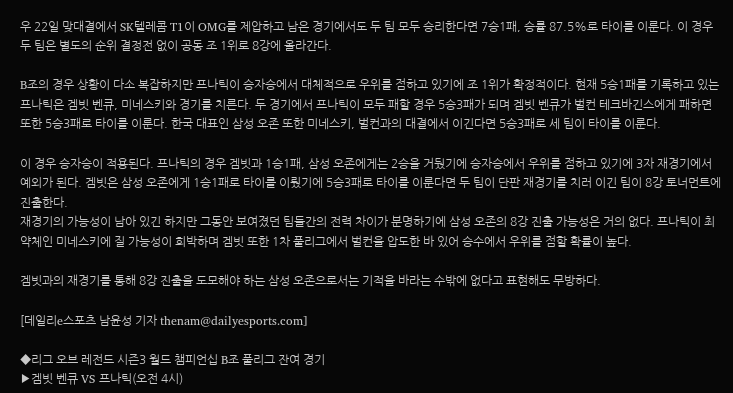우 22일 맞대결에서 SK텔레콤 T1이 OMG를 제압하고 남은 경기에서도 두 팀 모두 승리한다면 7승1패, 승률 87.5%로 타이를 이룬다. 이 경우 두 팀은 별도의 순위 결정전 없이 공동 조 1위로 8강에 올라간다.

B조의 경우 상황이 다소 복잡하지만 프나틱이 승자승에서 대체적으로 우위를 점하고 있기에 조 1위가 확정적이다. 현재 5승1패를 기록하고 있는 프나틱은 겜빗 벤큐, 미네스키와 경기를 치른다. 두 경기에서 프나틱이 모두 패할 경우 5승3패가 되며 겜빗 벤큐가 벌컨 테크바긴스에게 패하면 또한 5승3패로 타이를 이룬다. 한국 대표인 삼성 오존 또한 미네스키, 벌컨과의 대결에서 이긴다면 5승3패로 세 팀이 타이를 이룬다.

이 경우 승자승이 적용된다. 프나틱의 경우 겜빗과 1승1패, 삼성 오존에게는 2승을 거뒀기에 승자승에서 우위를 점하고 있기에 3자 재경기에서 예외가 된다. 겜빗은 삼성 오존에게 1승1패로 타이를 이뤘기에 5승3패로 타이를 이룬다면 두 팀이 단판 재경기를 치러 이긴 팀이 8강 토너먼트에 진출한다.
재경기의 가능성이 남아 있긴 하지만 그동안 보여졌던 팀들간의 전력 차이가 분명하기에 삼성 오존의 8강 진출 가능성은 거의 없다. 프나틱이 최약체인 미네스키에 질 가능성이 희박하며 겜빗 또한 1차 풀리그에서 벌컨을 압도한 바 있어 승수에서 우위를 점할 확률이 높다.

겜빗과의 재경기를 통해 8강 진출을 도모해야 하는 삼성 오존으로서는 기적을 바라는 수밖에 없다고 표현해도 무방하다.

[데일리e스포츠 남윤성 기자 thenam@dailyesports.com]

◆리그 오브 레전드 시즌3 월드 챔피언십 B조 풀리그 잔여 경기
▶겜빗 벤큐 VS 프나틱(오전 4시)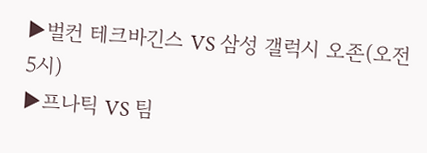▶벌컨 테크바긴스 VS 삼성 갤럭시 오존(오전 5시)
▶프나틱 VS 팀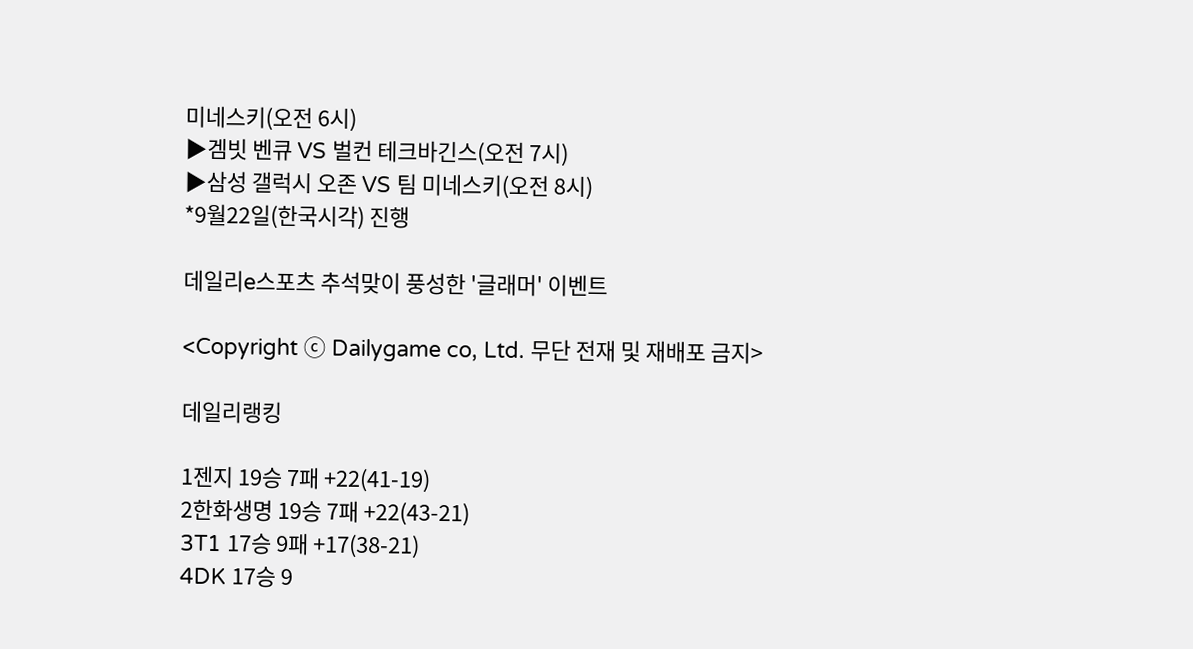미네스키(오전 6시)
▶겜빗 벤큐 VS 벌컨 테크바긴스(오전 7시)
▶삼성 갤럭시 오존 VS 팀 미네스키(오전 8시)
*9월22일(한국시각) 진행

데일리e스포츠 추석맞이 풍성한 '글래머' 이벤트

<Copyright ⓒ Dailygame co, Ltd. 무단 전재 및 재배포 금지>

데일리랭킹

1젠지 19승 7패 +22(41-19)
2한화생명 19승 7패 +22(43-21)
3T1 17승 9패 +17(38-21)
4DK 17승 9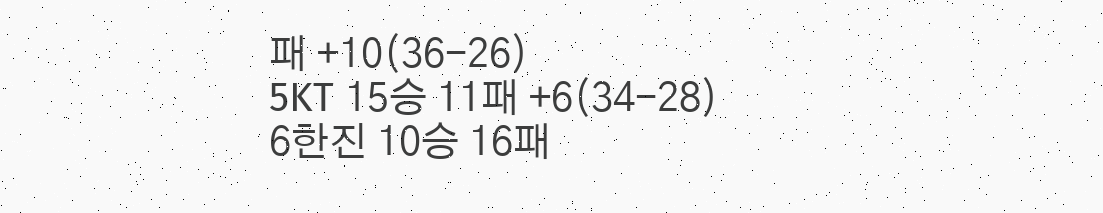패 +10(36-26)
5KT 15승 11패 +6(34-28)
6한진 10승 16패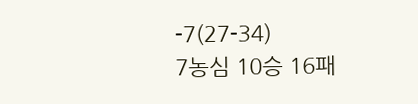-7(27-34)
7농심 10승 16패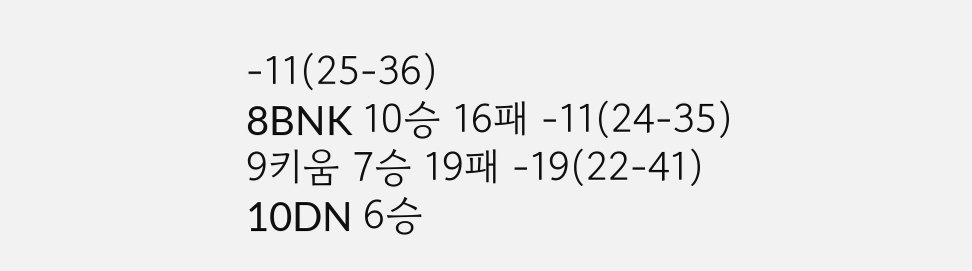-11(25-36)
8BNK 10승 16패 -11(24-35)
9키움 7승 19패 -19(22-41)
10DN 6승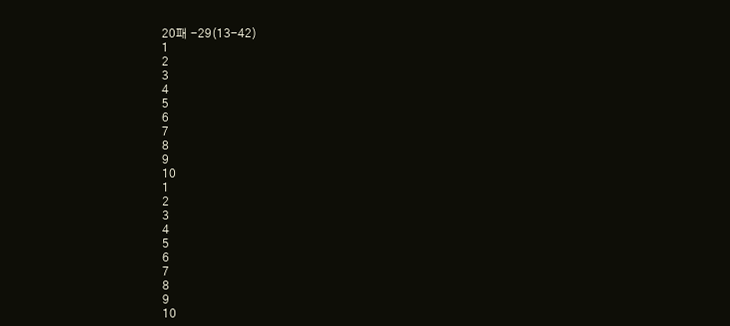20패 -29(13-42)
1
2
3
4
5
6
7
8
9
10
1
2
3
4
5
6
7
8
9
10